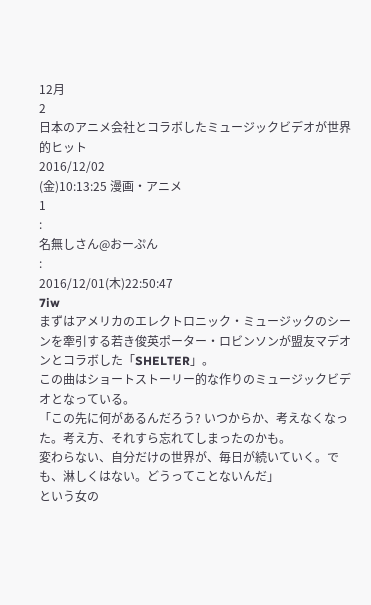12月
2
日本のアニメ会社とコラボしたミュージックビデオが世界的ヒット
2016/12/02
(金)10:13:25 漫画・アニメ
1
:
名無しさん@おーぷん
:
2016/12/01(木)22:50:47
7iw
まずはアメリカのエレクトロニック・ミュージックのシーンを牽引する若き俊英ポーター・ロビンソンが盟友マデオンとコラボした「SHELTER」。
この曲はショートストーリー的な作りのミュージックビデオとなっている。
「この先に何があるんだろう? いつからか、考えなくなった。考え方、それすら忘れてしまったのかも。
変わらない、自分だけの世界が、毎日が続いていく。でも、淋しくはない。どうってことないんだ」
という女の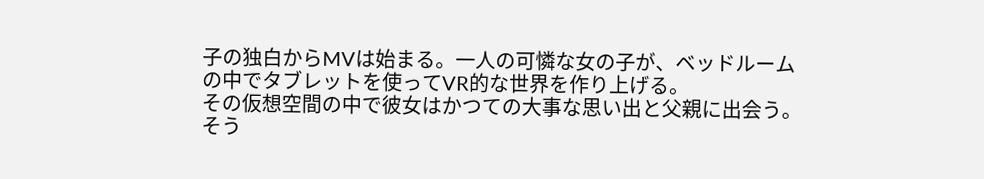子の独白からMVは始まる。一人の可憐な女の子が、ベッドルームの中でタブレットを使ってVR的な世界を作り上げる。
その仮想空間の中で彼女はかつての大事な思い出と父親に出会う。
そう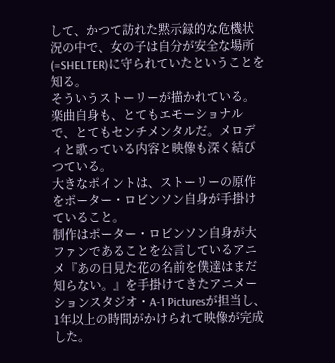して、かつて訪れた黙示録的な危機状況の中で、女の子は自分が安全な場所(=SHELTER)に守られていたということを知る。
そういうストーリーが描かれている。
楽曲自身も、とてもエモーショナルで、とてもセンチメンタルだ。メロディと歌っている内容と映像も深く結びつている。
大きなポイントは、ストーリーの原作をポーター・ロビンソン自身が手掛けていること。
制作はポーター・ロビンソン自身が大ファンであることを公言しているアニメ『あの日見た花の名前を僕達はまだ知らない。』を手掛けてきたアニメーションスタジオ・A-1 Picturesが担当し、
1年以上の時間がかけられて映像が完成した。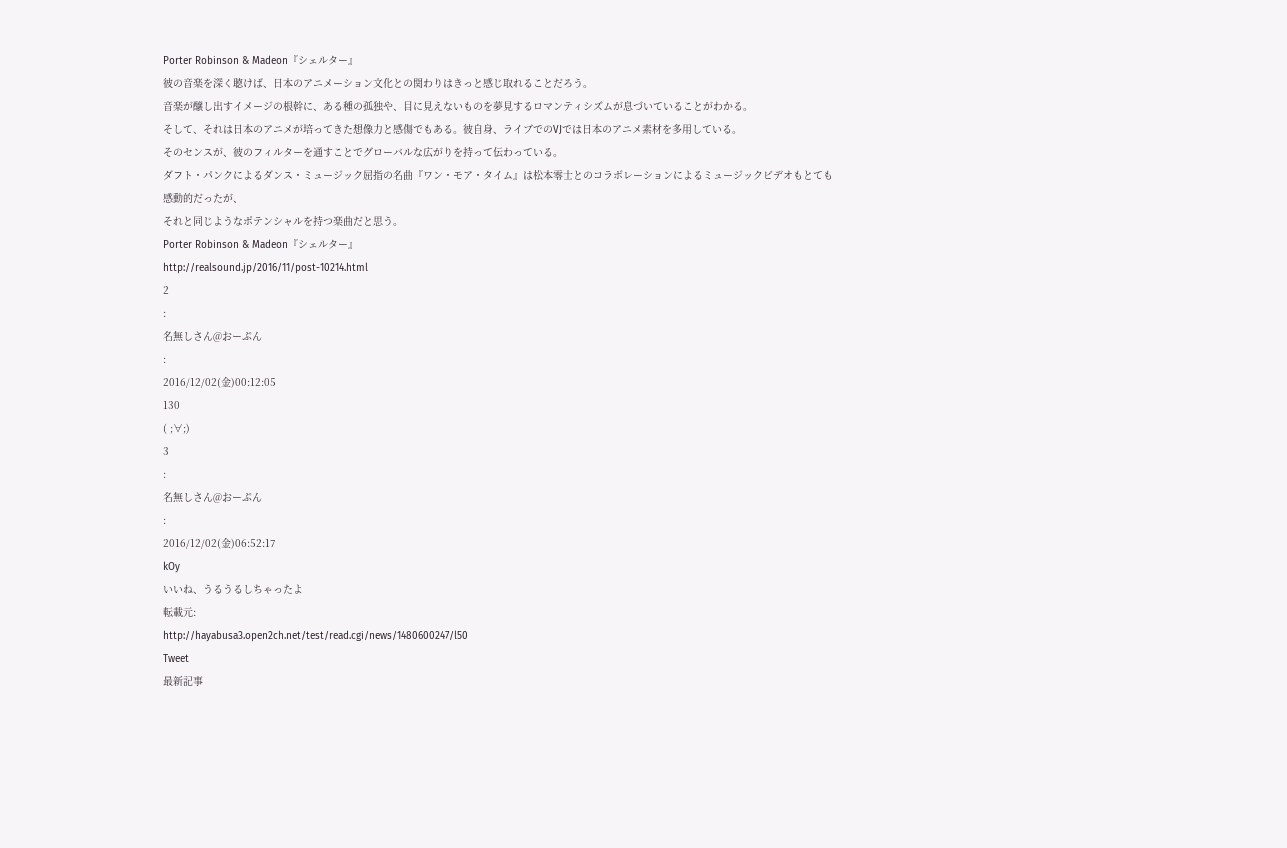Porter Robinson & Madeon『シェルター』
彼の音楽を深く聴けば、日本のアニメーション文化との関わりはきっと感じ取れることだろう。
音楽が醸し出すイメージの根幹に、ある種の孤独や、目に見えないものを夢見するロマンティシズムが息づいていることがわかる。
そして、それは日本のアニメが培ってきた想像力と感傷でもある。彼自身、ライブでのVJでは日本のアニメ素材を多用している。
そのセンスが、彼のフィルターを通すことでグローバルな広がりを持って伝わっている。
ダフト・パンクによるダンス・ミュージック屈指の名曲『ワン・モア・タイム』は松本零士とのコラボレーションによるミュージックビデオもとても感動的だったが、
それと同じようなポテンシャルを持つ楽曲だと思う。
Porter Robinson & Madeon『シェルター』
http://realsound.jp/2016/11/post-10214.html
2
:
名無しさん@おーぷん
:
2016/12/02(金)00:12:05
130
( ;∀;)
3
:
名無しさん@おーぷん
:
2016/12/02(金)06:52:17
kOy
いいね、うるうるしちゃったよ
転載元:
http://hayabusa3.open2ch.net/test/read.cgi/news/1480600247/l50
Tweet
最新記事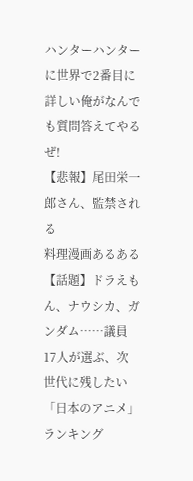ハンターハンターに世界で2番目に詳しい俺がなんでも質問答えてやるぜ!
【悲報】尾田栄一郎さん、監禁される
料理漫画あるある
【話題】ドラえもん、ナウシカ、ガンダム……議員17人が選ぶ、次世代に残したい「日本のアニメ」ランキング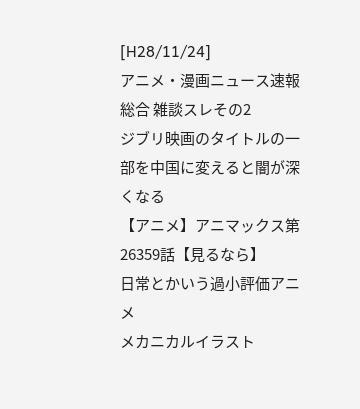[H28/11/24]
アニメ・漫画ニュース速報総合 雑談スレその2
ジブリ映画のタイトルの一部を中国に変えると闇が深くなる
【アニメ】アニマックス第26359話【見るなら】
日常とかいう過小評価アニメ
メカニカルイラスト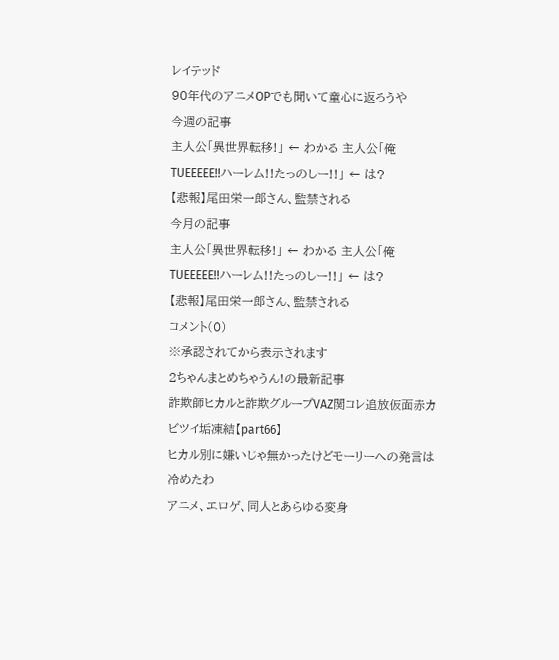レイテッド
90年代のアニメOPでも聞いて童心に返ろうや
今週の記事
主人公「異世界転移!」 ← わかる 主人公「俺TUEEEEE!!ハーレム!!たっのしー!!」 ← は?
【悲報】尾田栄一郎さん、監禁される
今月の記事
主人公「異世界転移!」 ← わかる 主人公「俺TUEEEEE!!ハーレム!!たっのしー!!」 ← は?
【悲報】尾田栄一郎さん、監禁される
コメント(0)
※承認されてから表示されます
2ちゃんまとめちゃうん!の最新記事
詐欺師ヒカルと詐欺グループVAZ関コレ追放仮面赤カビツイ垢凍結【part66】
ヒカル別に嫌いじゃ無かったけどモーリーへの発言は冷めたわ
アニメ、エロゲ、同人とあらゆる変身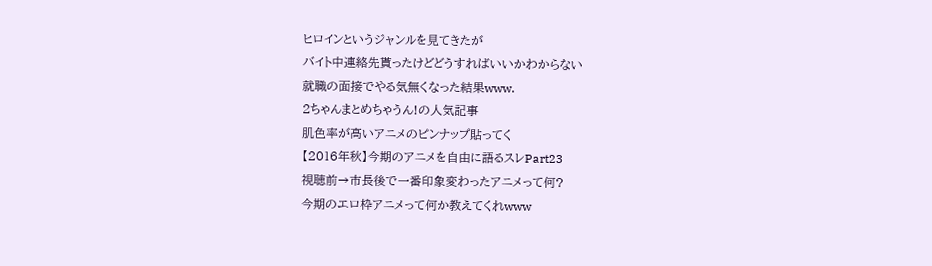ヒロインというジャンルを見てきたが
バイト中連絡先貰ったけどどうすればいいかわからない
就職の面接でやる気無くなった結果www.
2ちゃんまとめちゃうん!の人気記事
肌色率が高いアニメのピンナップ貼ってく
【2016年秋】今期のアニメを自由に語るスレPart23
視聴前→市長後で一番印象変わったアニメって何?
今期のエロ枠アニメって何か教えてくれwww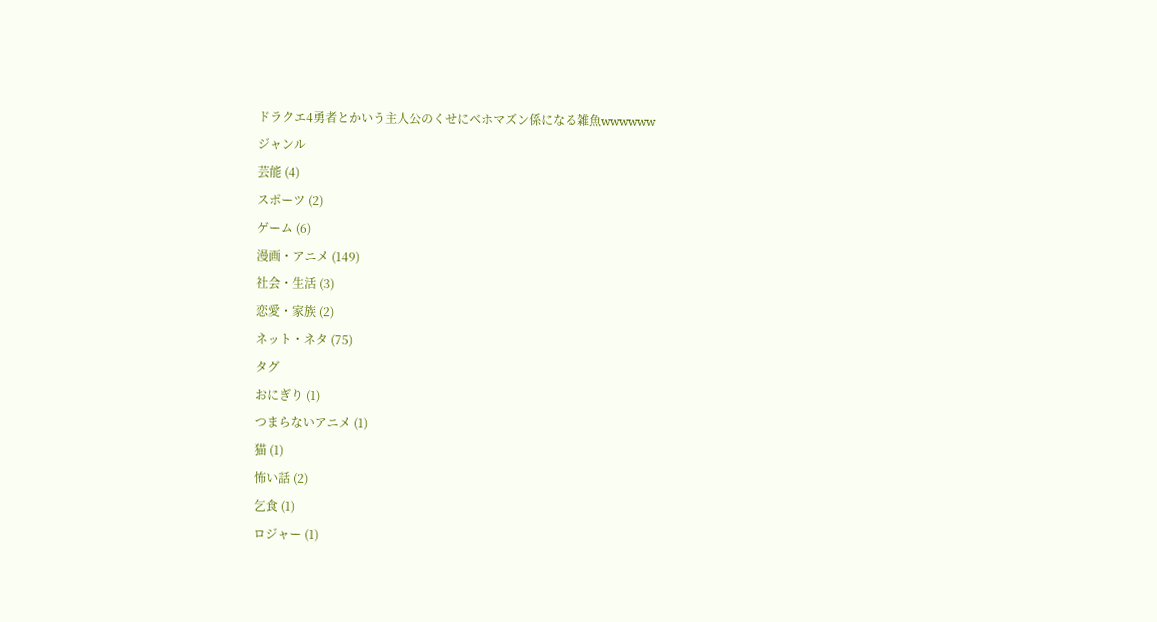ドラクエ4勇者とかいう主人公のくせにベホマズン係になる雑魚wwwwww
ジャンル
芸能 (4)
スポーツ (2)
ゲーム (6)
漫画・アニメ (149)
社会・生活 (3)
恋愛・家族 (2)
ネット・ネタ (75)
タグ
おにぎり (1)
つまらないアニメ (1)
猫 (1)
怖い話 (2)
乞食 (1)
ロジャー (1)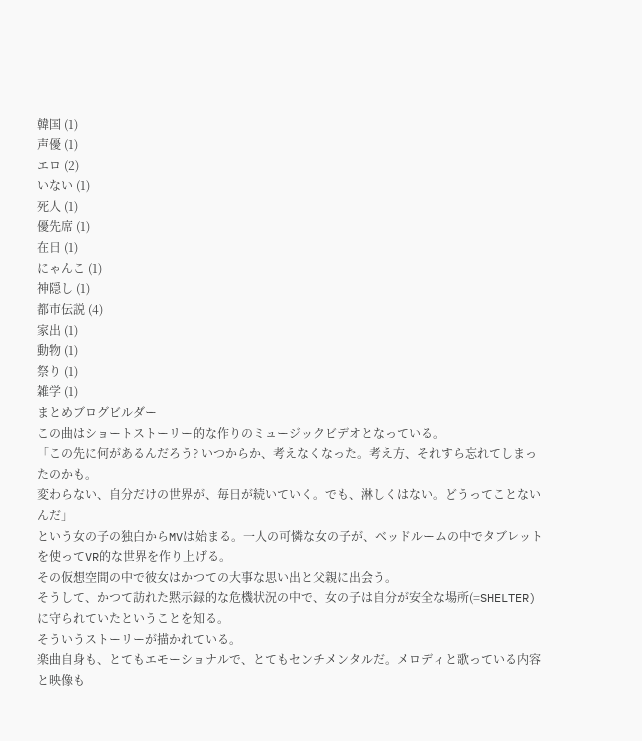韓国 (1)
声優 (1)
エロ (2)
いない (1)
死人 (1)
優先席 (1)
在日 (1)
にゃんこ (1)
神隠し (1)
都市伝説 (4)
家出 (1)
動物 (1)
祭り (1)
雑学 (1)
まとめブログビルダー
この曲はショートストーリー的な作りのミュージックビデオとなっている。
「この先に何があるんだろう? いつからか、考えなくなった。考え方、それすら忘れてしまったのかも。
変わらない、自分だけの世界が、毎日が続いていく。でも、淋しくはない。どうってことないんだ」
という女の子の独白からMVは始まる。一人の可憐な女の子が、ベッドルームの中でタブレットを使ってVR的な世界を作り上げる。
その仮想空間の中で彼女はかつての大事な思い出と父親に出会う。
そうして、かつて訪れた黙示録的な危機状況の中で、女の子は自分が安全な場所(=SHELTER)に守られていたということを知る。
そういうストーリーが描かれている。
楽曲自身も、とてもエモーショナルで、とてもセンチメンタルだ。メロディと歌っている内容と映像も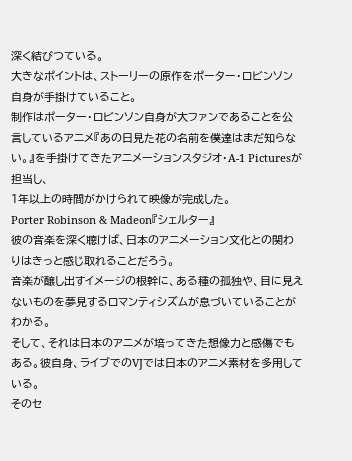深く結びつている。
大きなポイントは、ストーリーの原作をポーター・ロビンソン自身が手掛けていること。
制作はポーター・ロビンソン自身が大ファンであることを公言しているアニメ『あの日見た花の名前を僕達はまだ知らない。』を手掛けてきたアニメーションスタジオ・A-1 Picturesが担当し、
1年以上の時間がかけられて映像が完成した。
Porter Robinson & Madeon『シェルター』
彼の音楽を深く聴けば、日本のアニメーション文化との関わりはきっと感じ取れることだろう。
音楽が醸し出すイメージの根幹に、ある種の孤独や、目に見えないものを夢見するロマンティシズムが息づいていることがわかる。
そして、それは日本のアニメが培ってきた想像力と感傷でもある。彼自身、ライブでのVJでは日本のアニメ素材を多用している。
そのセ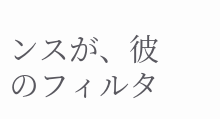ンスが、彼のフィルタ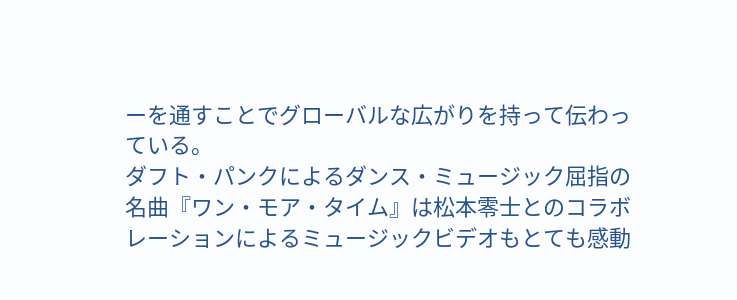ーを通すことでグローバルな広がりを持って伝わっている。
ダフト・パンクによるダンス・ミュージック屈指の名曲『ワン・モア・タイム』は松本零士とのコラボレーションによるミュージックビデオもとても感動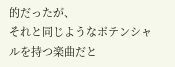的だったが、
それと同じようなポテンシャルを持つ楽曲だと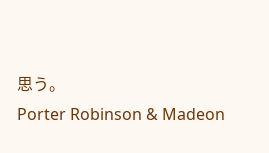思う。
Porter Robinson & Madeon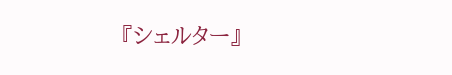『シェルター』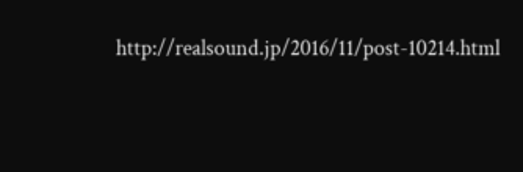http://realsound.jp/2016/11/post-10214.html